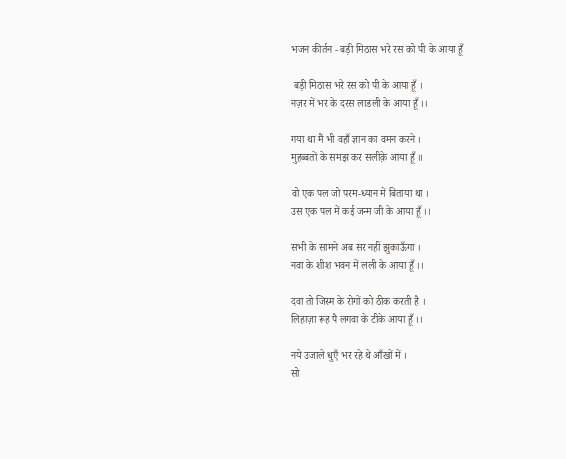भजन कीर्तन - बड़ी मिठास भरे रस को पी के आया हूँ

 बड़ी मिठास भरे रस को पी के आया हूँ ।
नज़र में भर के दरस लाडली के आया हूँ ।।

गया था मैं भी वहाँ ज्ञान का वमन करने ।
मुहब्बतों के समझ कर सलीक़े आया हूँ ॥

वो एक पल जो परम-ध्यान में बिताया था ।
उस एक पल में कई जन्म जी के आया हूँ ।।

सभी के सामने अब सर नहीं झुकाऊँगा ।
नवा के शीश भवन में लली के आया हूँ ।।

दवा तो जिस्म के रोगों को ठीक करती है ।
लिहाज़ा रूह पै लगवा के टीके आया हूँ ।।

नये उजाले धुएँ भर रहे थे आँखों में ।
सो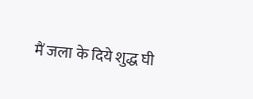मैं जला के दिये शुद्ध घी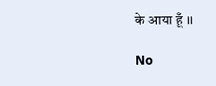के आया हूँ ।।

No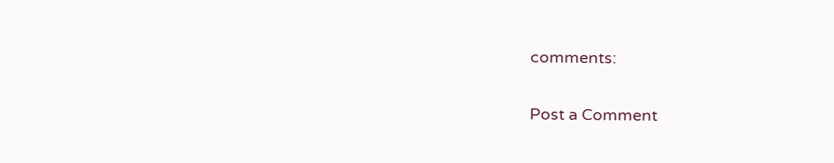comments:

Post a Comment